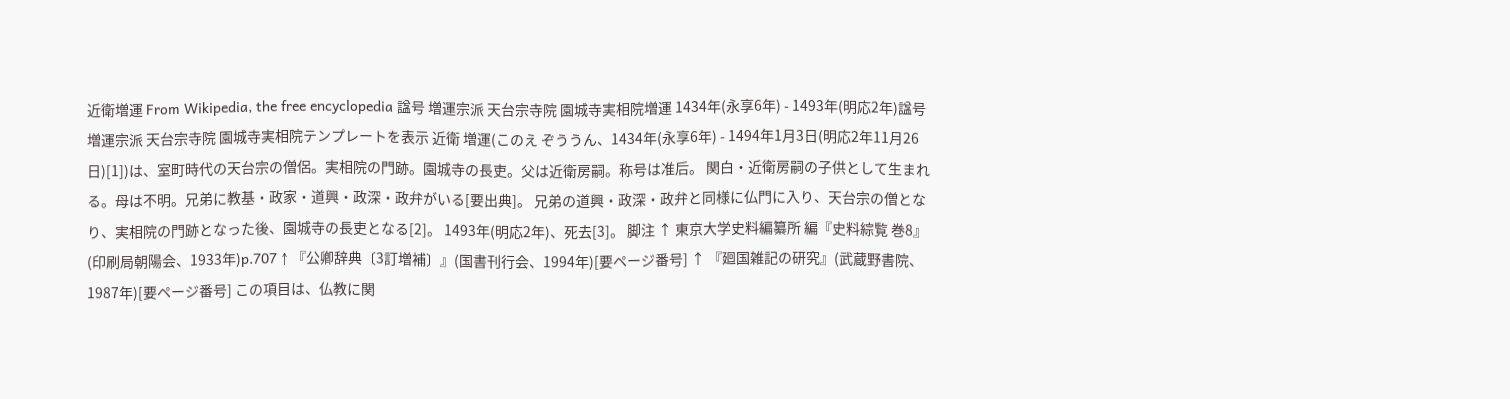近衛増運 From Wikipedia, the free encyclopedia 諡号 増運宗派 天台宗寺院 園城寺実相院増運 1434年(永享6年) - 1493年(明応2年)諡号 増運宗派 天台宗寺院 園城寺実相院テンプレートを表示 近衛 増運(このえ ぞううん、1434年(永享6年) - 1494年1月3日(明応2年11月26日)[1])は、室町時代の天台宗の僧侶。実相院の門跡。園城寺の長吏。父は近衛房嗣。称号は准后。 関白・近衛房嗣の子供として生まれる。母は不明。兄弟に教基・政家・道興・政深・政弁がいる[要出典]。 兄弟の道興・政深・政弁と同様に仏門に入り、天台宗の僧となり、実相院の門跡となった後、園城寺の長吏となる[2]。 1493年(明応2年)、死去[3]。 脚注 ↑ 東京大学史料編纂所 編『史料綜覧 巻8』(印刷局朝陽会、1933年)p.707 ↑ 『公卿辞典〔3訂増補〕』(国書刊行会、1994年)[要ページ番号] ↑ 『廻国雑記の研究』(武蔵野書院、1987年)[要ページ番号] この項目は、仏教に関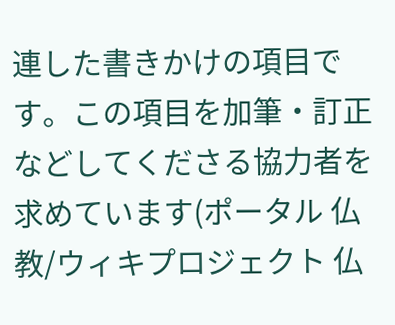連した書きかけの項目です。この項目を加筆・訂正などしてくださる協力者を求めています(ポータル 仏教/ウィキプロジェクト 仏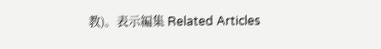教)。表示編集 Related Articles